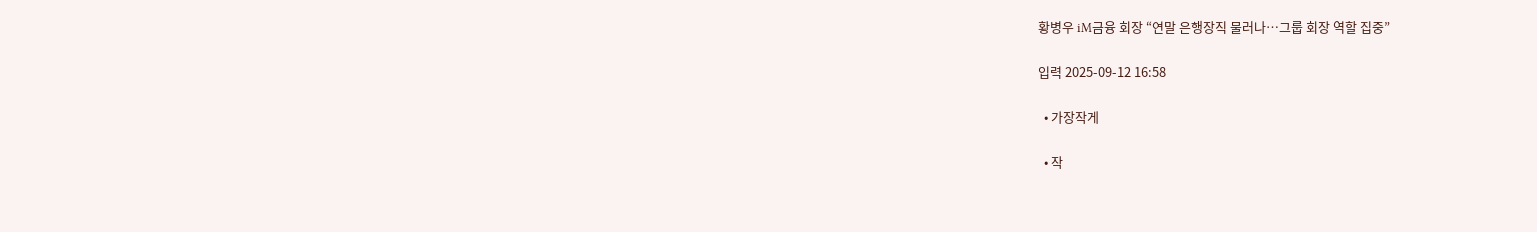황병우 iM금융 회장 “연말 은행장직 물러나…그룹 회장 역할 집중”

입력 2025-09-12 16:58

  • 가장작게

  • 작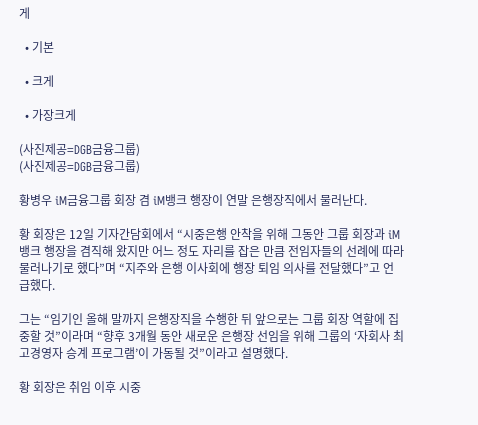게

  • 기본

  • 크게

  • 가장크게

(사진제공=DGB금융그룹)
(사진제공=DGB금융그룹)

황병우 iM금융그룹 회장 겸 iM뱅크 행장이 연말 은행장직에서 물러난다.

황 회장은 12일 기자간담회에서 “시중은행 안착을 위해 그동안 그룹 회장과 iM뱅크 행장을 겸직해 왔지만 어느 정도 자리를 잡은 만큼 전임자들의 선례에 따라 물러나기로 했다”며 “지주와 은행 이사회에 행장 퇴임 의사를 전달했다”고 언급했다.

그는 “임기인 올해 말까지 은행장직을 수행한 뒤 앞으로는 그룹 회장 역할에 집중할 것”이라며 “향후 3개월 동안 새로운 은행장 선임을 위해 그룹의 ‘자회사 최고경영자 승계 프로그램’이 가동될 것”이라고 설명했다.

황 회장은 취임 이후 시중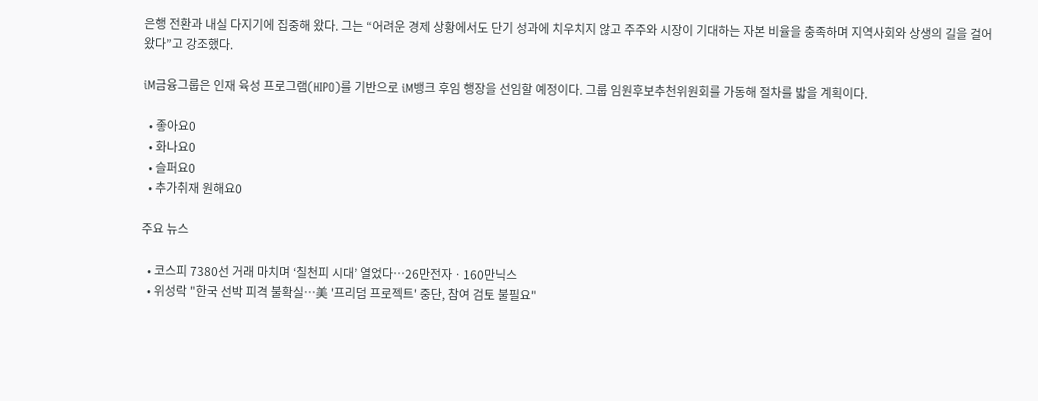은행 전환과 내실 다지기에 집중해 왔다. 그는 “어려운 경제 상황에서도 단기 성과에 치우치지 않고 주주와 시장이 기대하는 자본 비율을 충족하며 지역사회와 상생의 길을 걸어왔다”고 강조했다.

iM금융그룹은 인재 육성 프로그램(HIPO)를 기반으로 iM뱅크 후임 행장을 선임할 예정이다. 그룹 임원후보추천위원회를 가동해 절차를 밟을 계획이다.

  • 좋아요0
  • 화나요0
  • 슬퍼요0
  • 추가취재 원해요0

주요 뉴스

  • 코스피 7380선 거래 마치며 ‘칠천피 시대’ 열었다⋯26만전자ㆍ160만닉스
  • 위성락 "한국 선박 피격 불확실⋯美 '프리덤 프로젝트' 중단, 참여 검토 불필요"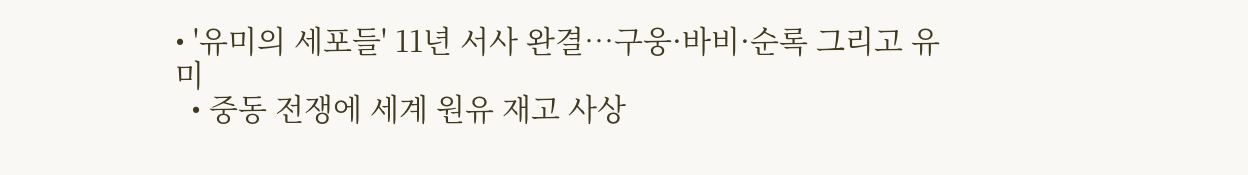• '유미의 세포들' 11년 서사 완결…구웅·바비·순록 그리고 유미
  • 중동 전쟁에 세계 원유 재고 사상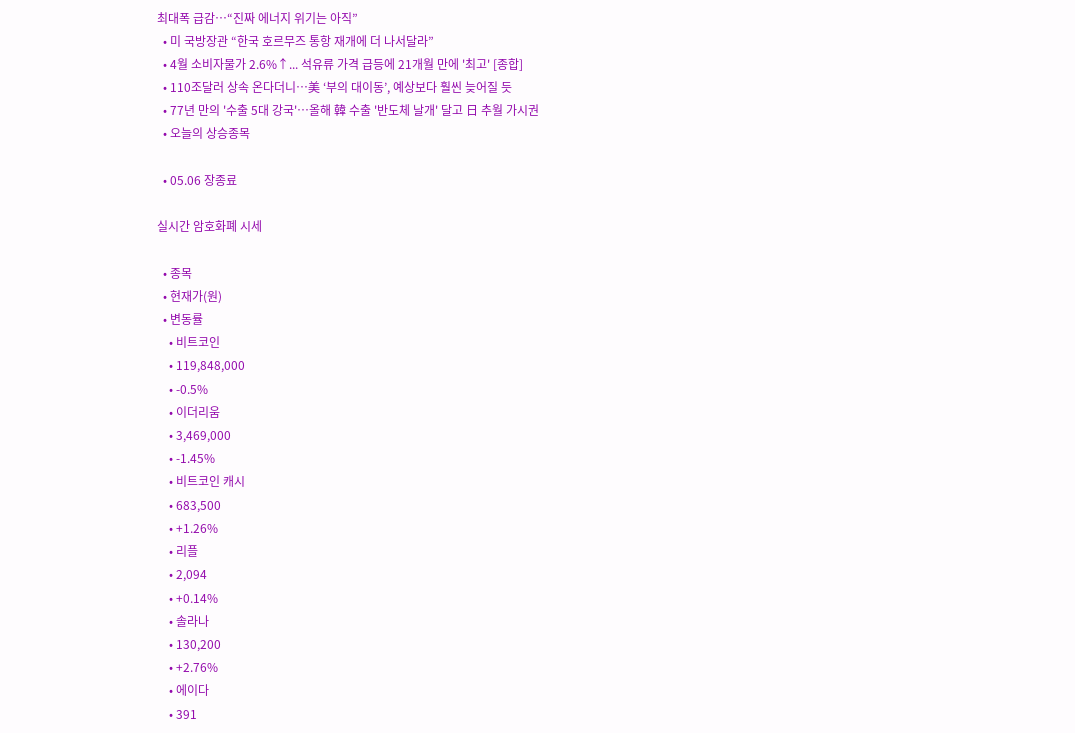최대폭 급감⋯“진짜 에너지 위기는 아직”
  • 미 국방장관 “한국 호르무즈 통항 재개에 더 나서달라”
  • 4월 소비자물가 2.6%↑... 석유류 가격 급등에 21개월 만에 '최고' [종합]
  • 110조달러 상속 온다더니…美 ‘부의 대이동’, 예상보다 훨씬 늦어질 듯
  • 77년 만의 '수출 5대 강국'⋯올해 韓 수출 '반도체 날개' 달고 日 추월 가시권
  • 오늘의 상승종목

  • 05.06 장종료

실시간 암호화폐 시세

  • 종목
  • 현재가(원)
  • 변동률
    • 비트코인
    • 119,848,000
    • -0.5%
    • 이더리움
    • 3,469,000
    • -1.45%
    • 비트코인 캐시
    • 683,500
    • +1.26%
    • 리플
    • 2,094
    • +0.14%
    • 솔라나
    • 130,200
    • +2.76%
    • 에이다
    • 391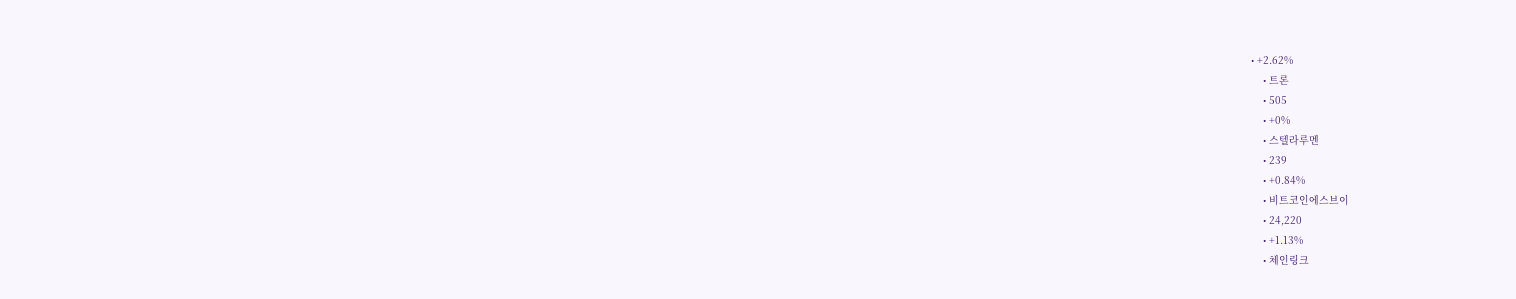• +2.62%
    • 트론
    • 505
    • +0%
    • 스텔라루멘
    • 239
    • +0.84%
    • 비트코인에스브이
    • 24,220
    • +1.13%
    • 체인링크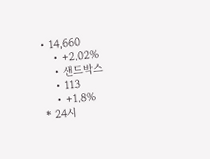• 14,660
    • +2.02%
    • 샌드박스
    • 113
    • +1.8%
* 24시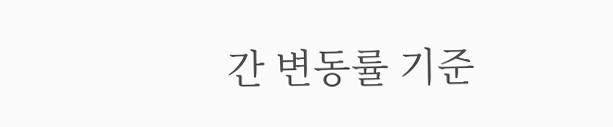간 변동률 기준